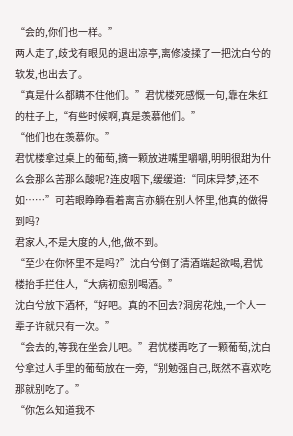“会的,你们也一样。”
两人走了,歧戈有眼见的退出凉亭,离修凌揉了一把沈白兮的软发,也出去了。
“真是什么都瞒不住他们。”君忧楼死感慨一句,靠在朱红的柱子上,“有些时候啊,真是羡慕他们。”
“他们也在羡慕你。”
君忧楼拿过桌上的葡萄,摘一颗放进嘴里嚼嚼,明明很甜为什么会那么苦那么酸呢?连皮咽下,缓缓道:“同床异梦,还不如……”可若眼睁睁看着离言亦躺在别人怀里,他真的做得到吗?
君家人,不是大度的人,他,做不到。
“至少在你怀里不是吗?”沈白兮倒了清酒端起欲喝,君忧楼抬手拦住人,“大病初愈别喝酒。”
沈白兮放下酒杯,“好吧。真的不回去?洞房花烛,一个人一辈子许就只有一次。”
“会去的,等我在坐会儿吧。”君忧楼再吃了一颗葡萄,沈白兮拿过人手里的葡萄放在一旁,“别勉强自己,既然不喜欢吃那就别吃了。”
“你怎么知道我不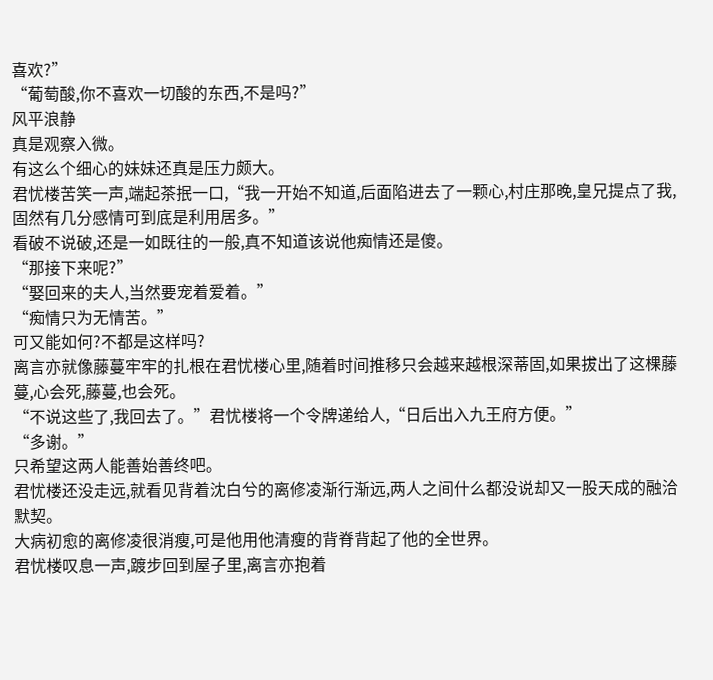喜欢?”
“葡萄酸,你不喜欢一切酸的东西,不是吗?”
风平浪静
真是观察入微。
有这么个细心的妹妹还真是压力颇大。
君忧楼苦笑一声,端起茶抿一口,“我一开始不知道,后面陷进去了一颗心,村庄那晚,皇兄提点了我,固然有几分感情可到底是利用居多。”
看破不说破,还是一如既往的一般,真不知道该说他痴情还是傻。
“那接下来呢?”
“娶回来的夫人,当然要宠着爱着。”
“痴情只为无情苦。”
可又能如何?不都是这样吗?
离言亦就像藤蔓牢牢的扎根在君忧楼心里,随着时间推移只会越来越根深蒂固,如果拔出了这棵藤蔓,心会死,藤蔓,也会死。
“不说这些了,我回去了。”君忧楼将一个令牌递给人,“日后出入九王府方便。”
“多谢。”
只希望这两人能善始善终吧。
君忧楼还没走远,就看见背着沈白兮的离修凌渐行渐远,两人之间什么都没说却又一股天成的融洽默契。
大病初愈的离修凌很消瘦,可是他用他清瘦的背脊背起了他的全世界。
君忧楼叹息一声,踱步回到屋子里,离言亦抱着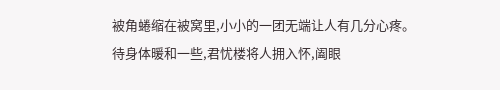被角蜷缩在被窝里,小小的一团无端让人有几分心疼。
待身体暖和一些,君忧楼将人拥入怀,阖眼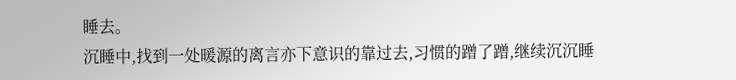睡去。
沉睡中,找到一处暖源的离言亦下意识的靠过去,习惯的蹭了蹭,继续沉沉睡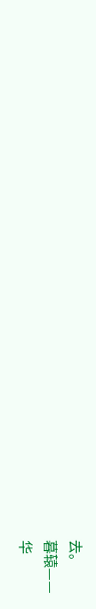去。
暮辕——
华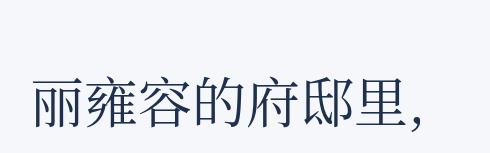丽雍容的府邸里,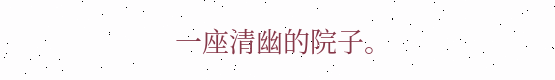一座清幽的院子。